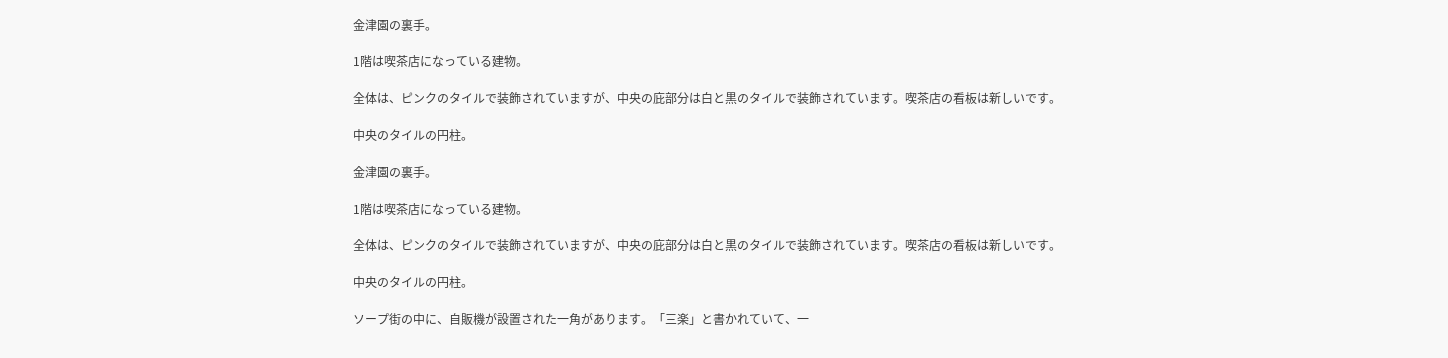金津園の裏手。

1階は喫茶店になっている建物。

全体は、ピンクのタイルで装飾されていますが、中央の庇部分は白と黒のタイルで装飾されています。喫茶店の看板は新しいです。

中央のタイルの円柱。

金津園の裏手。

1階は喫茶店になっている建物。

全体は、ピンクのタイルで装飾されていますが、中央の庇部分は白と黒のタイルで装飾されています。喫茶店の看板は新しいです。

中央のタイルの円柱。

ソープ街の中に、自販機が設置された一角があります。「三楽」と書かれていて、一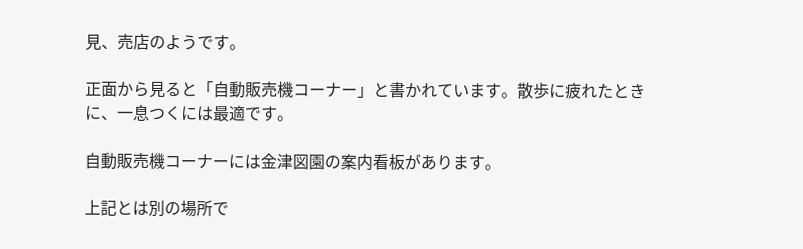見、売店のようです。

正面から見ると「自動販売機コーナー」と書かれています。散歩に疲れたときに、一息つくには最適です。

自動販売機コーナーには金津図園の案内看板があります。

上記とは別の場所で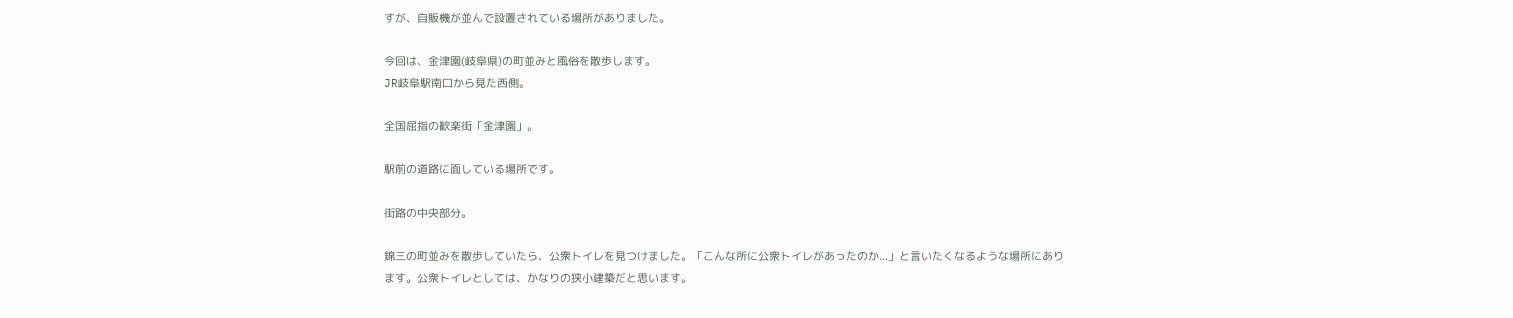すが、自販機が並んで設置されている場所がありました。

今回は、金津園(岐阜県)の町並みと風俗を散歩します。
JR岐阜駅南口から見た西側。

全国屈指の歓楽街「金津園」。

駅前の道路に面している場所です。

街路の中央部分。

錦三の町並みを散歩していたら、公衆トイレを見つけました。「こんな所に公衆トイレがあったのか...」と言いたくなるような場所にあります。公衆トイレとしては、かなりの狭小建築だと思います。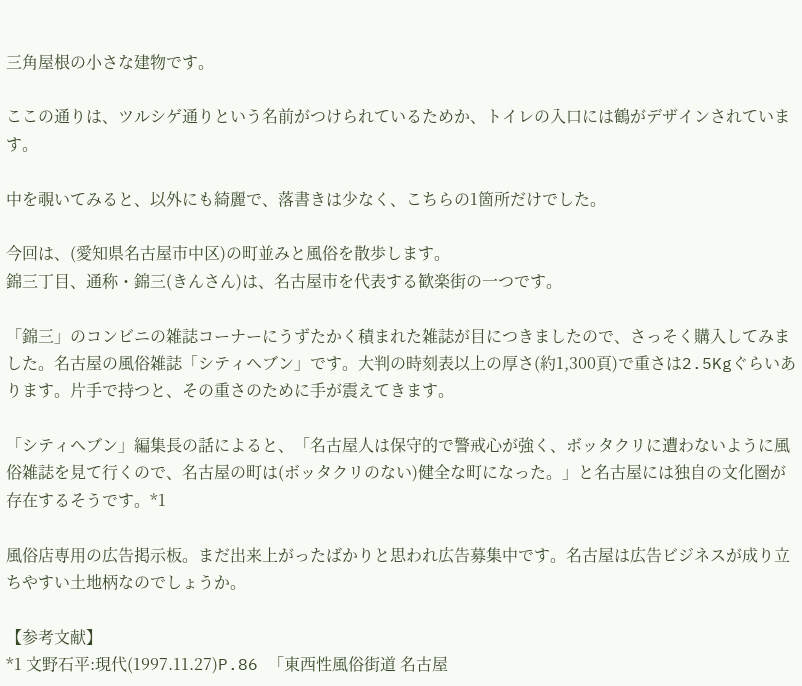三角屋根の小さな建物です。

ここの通りは、ツルシゲ通りという名前がつけられているためか、トイレの入口には鶴がデザインされています。

中を覗いてみると、以外にも綺麗で、落書きは少なく、こちらの1箇所だけでした。

今回は、(愛知県名古屋市中区)の町並みと風俗を散歩します。
錦三丁目、通称・錦三(きんさん)は、名古屋市を代表する歓楽街の一つです。

「錦三」のコンビニの雑誌コーナーにうずたかく積まれた雑誌が目につきましたので、さっそく購入してみました。名古屋の風俗雑誌「シティヘブン」です。大判の時刻表以上の厚さ(約1,300頁)で重さは2.5Kgぐらいあります。片手で持つと、その重さのために手が震えてきます。

「シティヘブン」編集長の話によると、「名古屋人は保守的で警戒心が強く、ボッタクリに遭わないように風俗雑誌を見て行くので、名古屋の町は(ボッタクリのない)健全な町になった。」と名古屋には独自の文化圏が存在するそうです。*1

風俗店専用の広告掲示板。まだ出来上がったばかりと思われ広告募集中です。名古屋は広告ビジネスが成り立ちやすい土地柄なのでしょうか。

【参考文献】
*1 文野石平:現代(1997.11.27)P.86 「東西性風俗街道 名古屋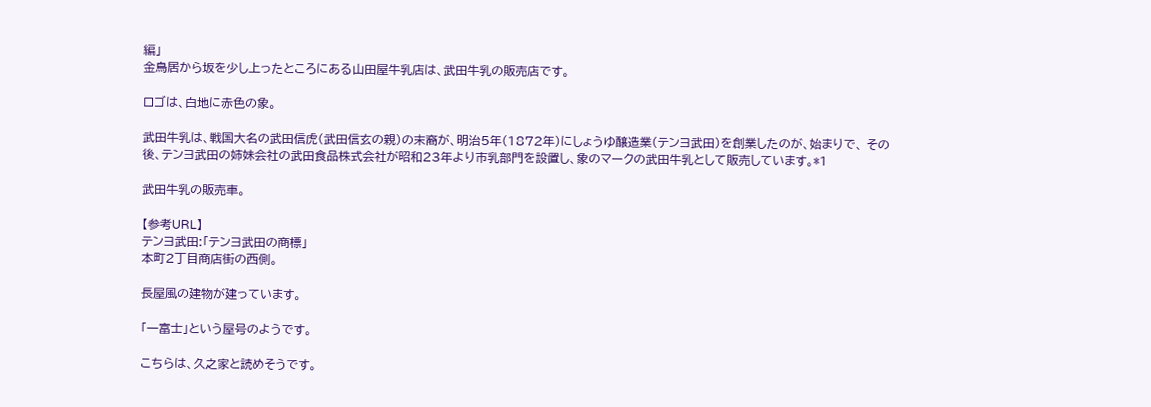編」
金鳥居から坂を少し上ったところにある山田屋牛乳店は、武田牛乳の販売店です。

ロゴは、白地に赤色の象。

武田牛乳は、戦国大名の武田信虎(武田信玄の親)の末裔が、明治5年(1872年)にしょうゆ醸造業(テンヨ武田)を創業したのが、始まりで、 その後、テンヨ武田の姉妹会社の武田食品株式会社が昭和23年より市乳部門を設置し、象のマークの武田牛乳として販売しています。*1

武田牛乳の販売車。

【参考URL】
テンヨ武田:「テンヨ武田の商標」
本町2丁目商店街の西側。

長屋風の建物が建っています。

「一富士」という屋号のようです。

こちらは、久之家と読めそうです。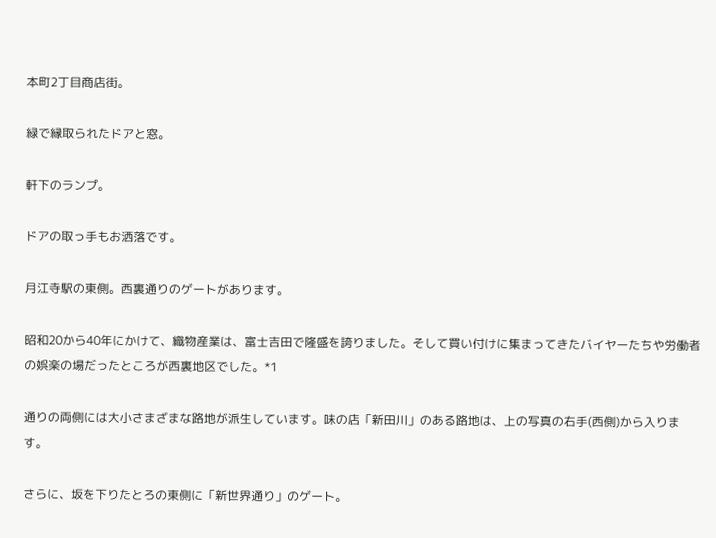本町2丁目商店街。

緑で縁取られたドアと窓。

軒下のランプ。

ドアの取っ手もお洒落です。

月江寺駅の東側。西裏通りのゲートがあります。

昭和20から40年にかけて、織物産業は、富士吉田で隆盛を誇りました。そして買い付けに集まってきたバイヤーたちや労働者の娯楽の場だったところが西裏地区でした。*1

通りの両側には大小さまざまな路地が派生しています。味の店「新田川」のある路地は、上の写真の右手(西側)から入ります。

さらに、坂を下りたとろの東側に「新世界通り」のゲート。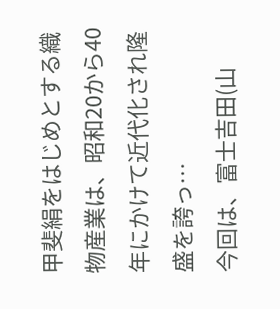甲斐絹をはじめとする織物産業は、昭和20から40年にかけて近代化され隆盛を誇っ…
今回は、富士吉田(山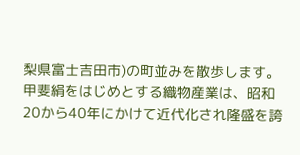梨県富士吉田市)の町並みを散歩します。
甲斐絹をはじめとする織物産業は、昭和20から40年にかけて近代化され隆盛を誇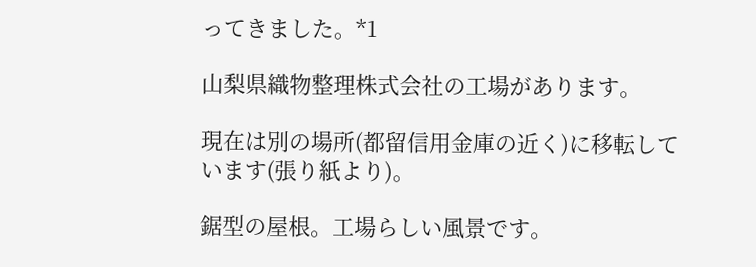ってきました。*1

山梨県織物整理株式会社の工場があります。

現在は別の場所(都留信用金庫の近く)に移転しています(張り紙より)。

鋸型の屋根。工場らしい風景です。